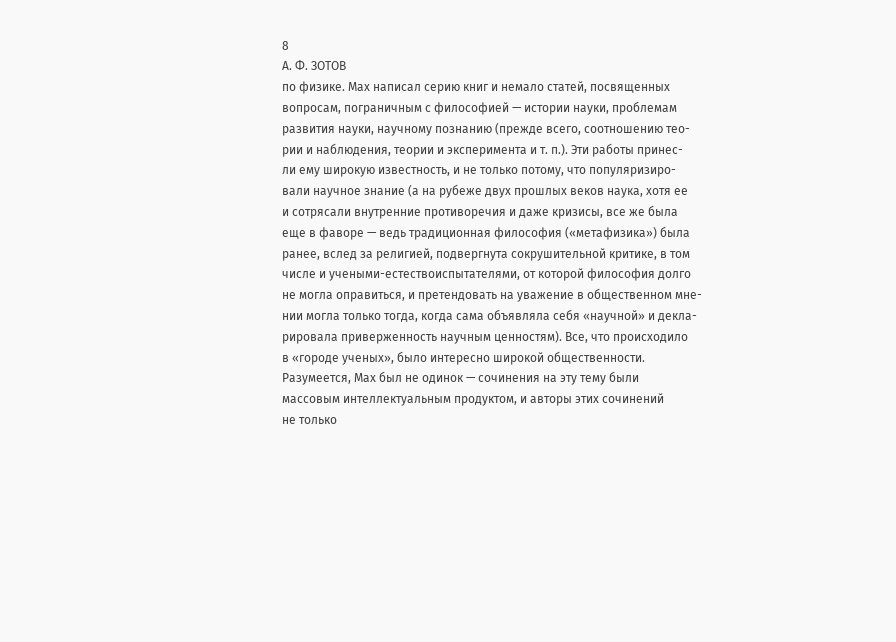8
А. Ф. ЗОТОВ
по физике. Мах написал серию книг и немало статей, посвященных
вопросам, пограничным с философией — истории науки, проблемам
развития науки, научному познанию (прежде всего, соотношению тео-
рии и наблюдения, теории и эксперимента и т. п.). Эти работы принес-
ли ему широкую известность, и не только потому, что популяризиро-
вали научное знание (а на рубеже двух прошлых веков наука, хотя ее
и сотрясали внутренние противоречия и даже кризисы, все же была
еще в фаворе — ведь традиционная философия («метафизика») была
ранее, вслед за религией, подвергнута сокрушительной критике, в том
числе и учеными-естествоиспытателями, от которой философия долго
не могла оправиться, и претендовать на уважение в общественном мне-
нии могла только тогда, когда сама объявляла себя «научной» и декла-
рировала приверженность научным ценностям). Все, что происходило
в «городе ученых», было интересно широкой общественности.
Разумеется, Мах был не одинок — сочинения на эту тему были
массовым интеллектуальным продуктом, и авторы этих сочинений
не только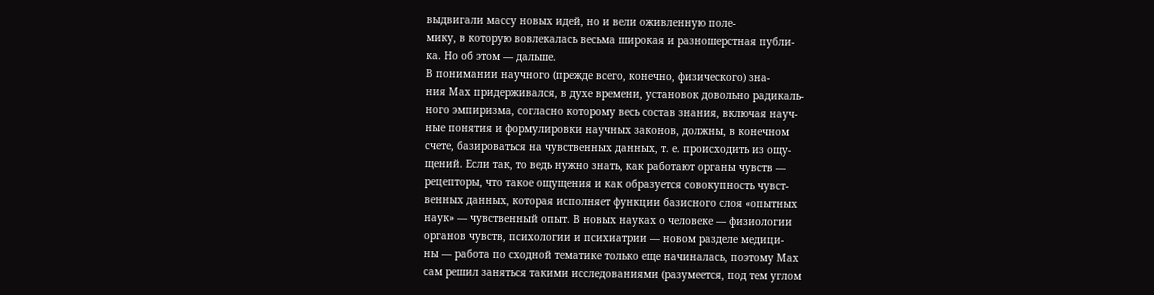выдвигали массу новых идей, но и вели оживленную поле-
мику, в которую вовлекалась весьма широкая и разношерстная публи-
ка. Но об этом — дальше.
В понимании научного (прежде всего, конечно, физического) зна-
ния Мах придерживался, в духе времени, установок довольно радикаль-
ного эмпиризма, согласно которому весь состав знания, включая науч-
ные понятия и формулировки научных законов, должны, в конечном
счете, базироваться на чувственных данных, т. е. происходить из ощу-
щений. Если так, то ведь нужно знать, как работают органы чувств —
рецепторы, что такое ощущения и как образуется совокупность чувст-
венных данных, которая исполняет функции базисного слоя «опытных
наук» — чувственный опыт. В новых науках о человеке — физиологии
органов чувств, психологии и психиатрии — новом разделе медици-
ны — работа по сходной тематике только еще начиналась, поэтому Мах
сам решил заняться такими исследованиями (разумеется, под тем углом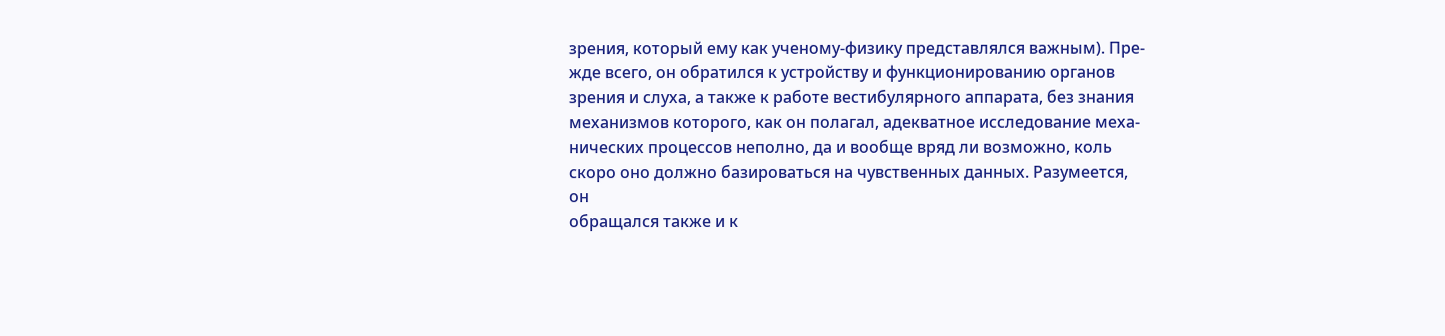зрения, который ему как ученому-физику представлялся важным). Пре-
жде всего, он обратился к устройству и функционированию органов
зрения и слуха, а также к работе вестибулярного аппарата, без знания
механизмов которого, как он полагал, адекватное исследование меха-
нических процессов неполно, да и вообще вряд ли возможно, коль
скоро оно должно базироваться на чувственных данных. Разумеется, он
обращался также и к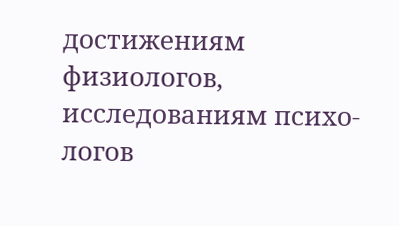достижениям физиологов, исследованиям психо-
логов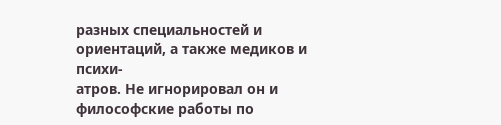разных специальностей и ориентаций, а также медиков и психи-
атров. Не игнорировал он и философские работы по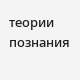теории познания